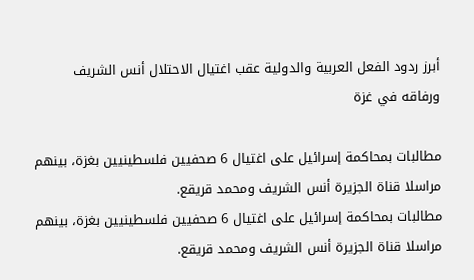أبرز ردود الفعل العربية والدولية عقب اغتيال الاحتلال أنس الشريف ورفاقه في غزة

مطالبات بمحاكمة إسرائيل على اغتيال 6 صحفيين فلسطينيين بغزة، بينهم مراسلا قناة الجزيرة أنس الشريف ومحمد قريقع.
مطالبات بمحاكمة إسرائيل على اغتيال 6 صحفيين فلسطينيين بغزة، بينهم مراسلا قناة الجزيرة أنس الشريف ومحمد قريقع.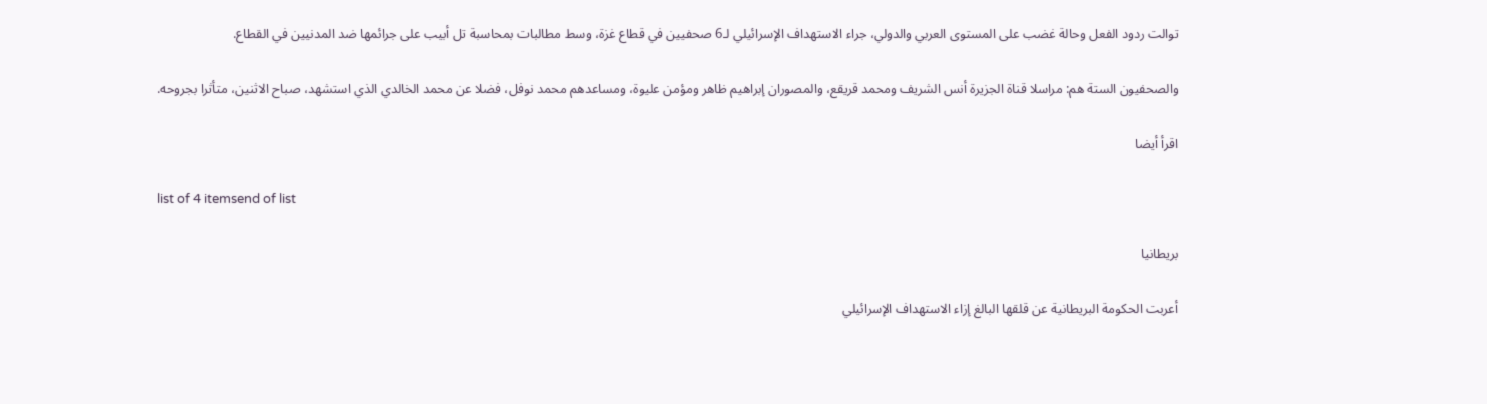توالت ردود الفعل وحالة غضب على المستوى العربي والدولي، جراء الاستهداف الإسرائيلي لـ6 صحفيين في قطاع غزة، وسط مطالبات بمحاسبة تل أبيب على جرائمها ضد المدنيين في القطاع.

والصحفيون الستة هم: مراسلا قناة الجزيرة أنس الشريف ومحمد قريقع، والمصوران إبراهيم ظاهر ومؤمن عليوة، ومساعدهم محمد نوفل، فضلا عن محمد الخالدي الذي استشهد، صباح الاثنين، متأثرا بجروحه.

اقرأ أيضا

list of 4 itemsend of list

بريطانيا

أعربت الحكومة البريطانية عن قلقها البالغ إزاء الاستهداف الإسرائيلي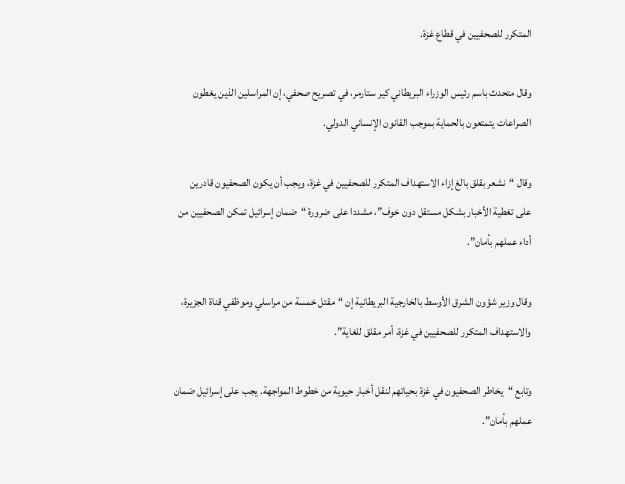المتكرر للصحفيين في قطاع غزة.

وقال متحدث باسم رئيس الوزراء البريطاني كير ستارمر، في تصريح صحفي، إن المراسلين الذين يغطون الصراعات يتمتعون بالحماية بموجب القانون الإنساني الدولي.

وقال “نشعر بقلق بالغ إزاء الاستهداف المتكرر للصحفيين في غزة، ويجب أن يكون الصحفيون قادرين على تغطية الأخبار بشكل مستقل دون خوف”، مشددا على ضرورة “ضمان إسرائيل تمكن الصحفيين من أداء عملهم بأمان”.

وقال وزير شؤون الشرق الأوسط بالخارجية البريطانية إن “مقتل خمسة من مراسلي وموظفي قناة الجزيرة، والاستهداف المتكرر للصحفيين في غزة، أمر مقلق للغاية”.

وتابع “يخاطر الصحفيون في غزة بحياتهم لنقل أخبار حيوية من خطوط المواجهة. يجب على إسرائيل ضمان عملهم بأمان”.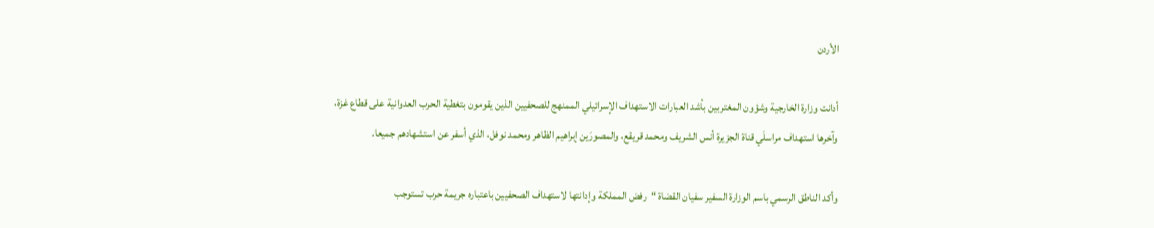الأردن

أدانت وزارة الخارجية وشؤون المغتربين بأشد العبارات الاستهداف الإسرائيلي الممنهج للصحفيين الذين يقومون بتغطية الحرب العدوانية على قطاع غزة، وآخرها استهداف مراسلَي قناة الجزيرة أنس الشريف ومحمد قريقع، والمصورَين إبراهيم الظاهر ومحمد نوفل، الذي أسفر عن استشهادهم جميعا.

وأكد الناطق الرسمي باسم الوزارة السفير سفيان القضاة “رفض المملكة وإدانتها لاستهداف الصحفيين باعتباره جريمة حرب تستوجب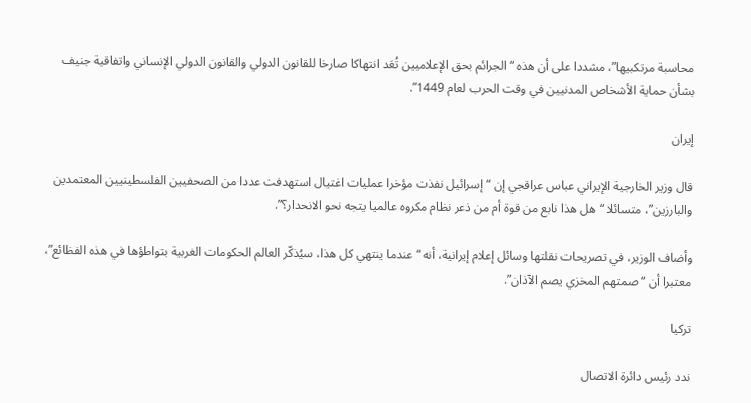محاسبة مرتكبيها”، مشددا على أن هذه “الجرائم بحق الإعلاميين تُعَد انتهاكا صارخا للقانون الدولي والقانون الدولي الإنساني واتفاقية جنيف بشأن حماية الأشخاص المدنيين في وقت الحرب لعام 1449”.

إيران

قال وزير الخارجية الإيراني عباس عراقجي إن “إسرائيل نفذت مؤخرا عمليات اغتيال استهدفت عددا من الصحفيين الفلسطينيين المعتمدين والبارزين”، متسائلا “هل هذا نابع من قوة أم من ذعر نظام مكروه عالميا يتجه نحو الانحدار؟”.

وأضاف الوزير، في تصريحات نقلتها وسائل إعلام إيرانية، أنه “عندما ينتهي كل هذا، سيُذكّر العالم الحكومات الغربية بتواطؤها في هذه الفظائع”، معتبرا أن “صمتهم المخزي يصم الآذان”.

تركيا

ندد رئيس دائرة الاتصال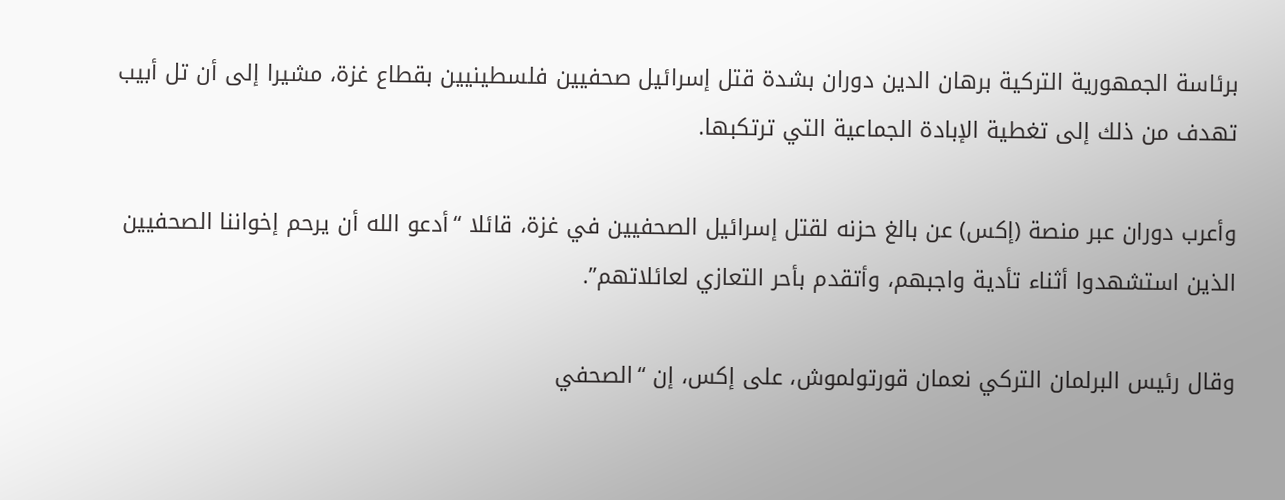برئاسة الجمهورية التركية برهان الدين دوران بشدة قتل إسرائيل صحفيين فلسطينيين بقطاع غزة، مشيرا إلى أن تل أبيب تهدف من ذلك إلى تغطية الإبادة الجماعية التي ترتكبها.

وأعرب دوران عبر منصة (إكس) عن بالغ حزنه لقتل إسرائيل الصحفيين في غزة، قائلا “أدعو الله أن يرحم إخواننا الصحفيين الذين استشهدوا أثناء تأدية واجبهم، وأتقدم بأحر التعازي لعائلاتهم”.

وقال رئيس البرلمان التركي نعمان قورتولموش، على إكس، إن “الصحفي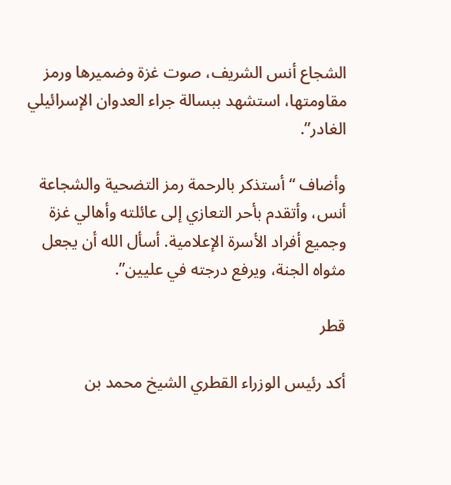الشجاع أنس الشريف، صوت غزة وضميرها ورمز مقاومتها، استشهد ببسالة جراء العدوان الإسرائيلي الغادر”.

وأضاف “أستذكر بالرحمة رمز التضحية والشجاعة أنس، وأتقدم بأحر التعازي إلى عائلته وأهالي غزة وجميع أفراد الأسرة الإعلامية. أسأل الله أن يجعل مثواه الجنة، ويرفع درجته في عليين”.

قطر

أكد رئيس الوزراء القطري الشيخ محمد بن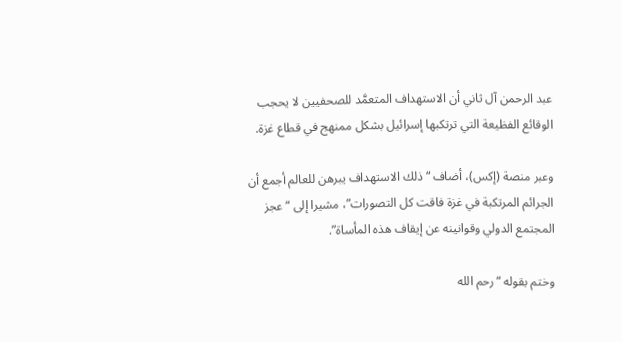عبد الرحمن آل ثاني أن الاستهداف المتعمَّد للصحفيين لا يحجب الوقائع الفظيعة التي ترتكبها إسرائيل بشكل ممنهج في قطاع غزة.

وعبر منصة (إكس)، أضاف “ذلك الاستهداف يبرهن للعالم أجمع أن الجرائم المرتكبة في غزة فاقت كل التصورات”، مشيرا إلى “عجز المجتمع الدولي وقوانينه عن إيقاف هذه المأساة”.

وختم بقوله “رحم الله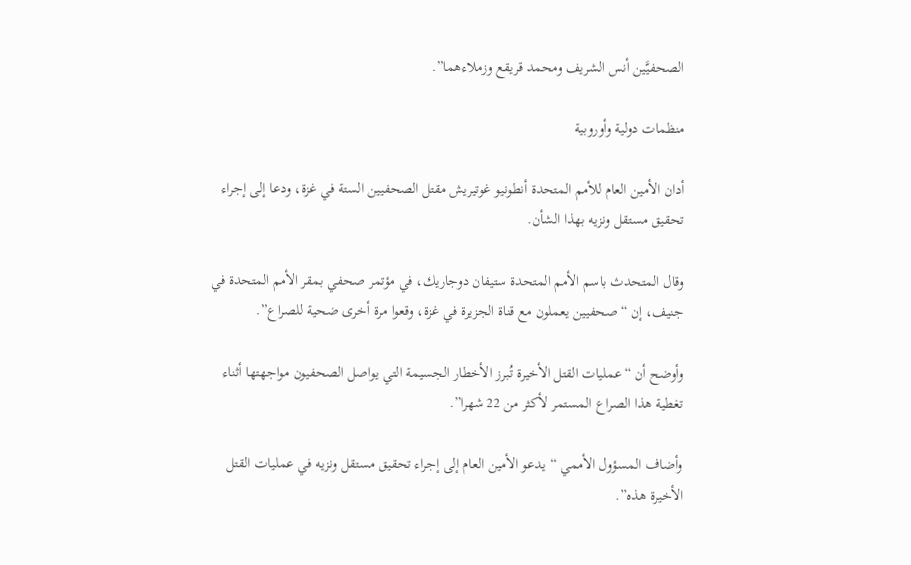الصحفيَّين أنس الشريف ومحمد قريقع وزملاءهما”.

منظمات دولية وأوروبية

أدان الأمين العام للأمم المتحدة أنطونيو غوتيريش مقتل الصحفيين الستة في غزة، ودعا إلى إجراء تحقيق مستقل ونزيه بهذا الشأن.

وقال المتحدث باسم الأمم المتحدة ستيفان دوجاريك، في مؤتمر صحفي بمقر الأمم المتحدة في جنيف، إن “صحفيين يعملون مع قناة الجزيرة في غزة، وقعوا مرة أخرى ضحية للصراع”.

وأوضح أن “عمليات القتل الأخيرة تُبرز الأخطار الجسيمة التي يواصل الصحفيون مواجهتها أثناء تغطية هذا الصراع المستمر لأكثر من 22 شهرا”.

وأضاف المسؤول الأممي “يدعو الأمين العام إلى إجراء تحقيق مستقل ونزيه في عمليات القتل الأخيرة هذه”.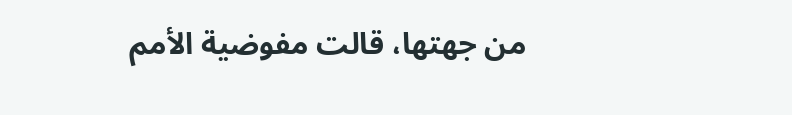من جهتها، قالت مفوضية الأمم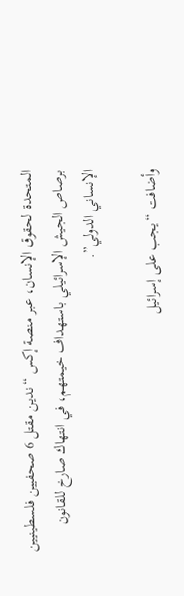المتحدة لحقوق الإنسان، عبر منصة إكس “ندين مقتل 6 صحفيين فلسطينيين برصاص الجيش الإسرائيلي باستهداف خيمتهم، في انتهاك صارخ للقانون الإنساني الدولي”.

وأضافت “يجب على إسرائيل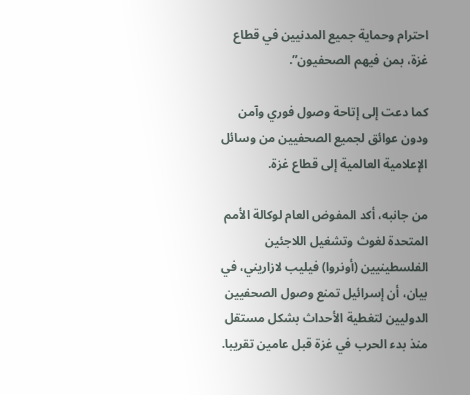احترام وحماية جميع المدنيين في قطاع غزة، بمن فيهم الصحفيون”.

كما دعت إلى إتاحة وصول فوري وآمن ودون عوائق لجميع الصحفيين من وسائل الإعلامية العالمية إلى قطاع غزة.

من جانبه، أكد المفوض العام لوكالة الأمم المتحدة لغوث وتشغيل اللاجئين الفلسطينيين (أونروا) فيليب لازاريني، في بيان، أن إسرائيل تمنع وصول الصحفيين الدوليين لتغطية الأحداث بشكل مستقل منذ بدء الحرب في غزة قبل عامين تقريبا.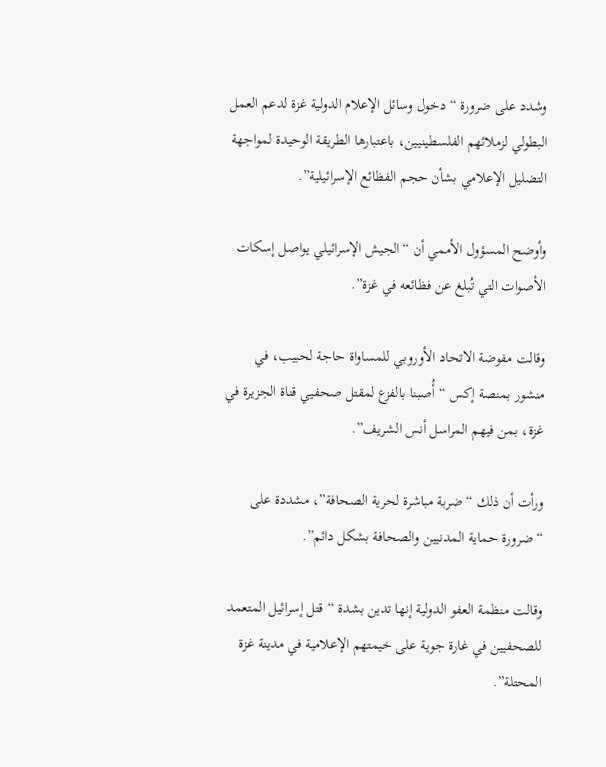وشدد على ضرورة “دخول وسائل الإعلام الدولية غزة لدعم العمل البطولي لزملائهم الفلسطينيين، باعتبارها الطريقة الوحيدة لمواجهة التضليل الإعلامي بشأن حجم الفظائع الإسرائيلية”.

وأوضح المسؤول الأممي أن “الجيش الإسرائيلي يواصل إسكات الأصوات التي تُبلغ عن فظائعه في غزة”.

وقالت مفوضة الاتحاد الأوروبي للمساواة حاجة لحبيب، في منشور بمنصة إكس “أُصبنا بالفزع لمقتل صحفيي قناة الجزيرة في غزة، بمن فيهم المراسل أنس الشريف”.

ورأت أن ذلك “ضربة مباشرة لحرية الصحافة”، مشددة على “ضرورة حماية المدنيين والصحافة بشكل دائم”.

وقالت منظمة العفو الدولية إنها تدين بشدة “قتل إسرائيل المتعمد للصحفيين في غارة جوية على خيمتهم الإعلامية في مدينة غزة المحتلة”.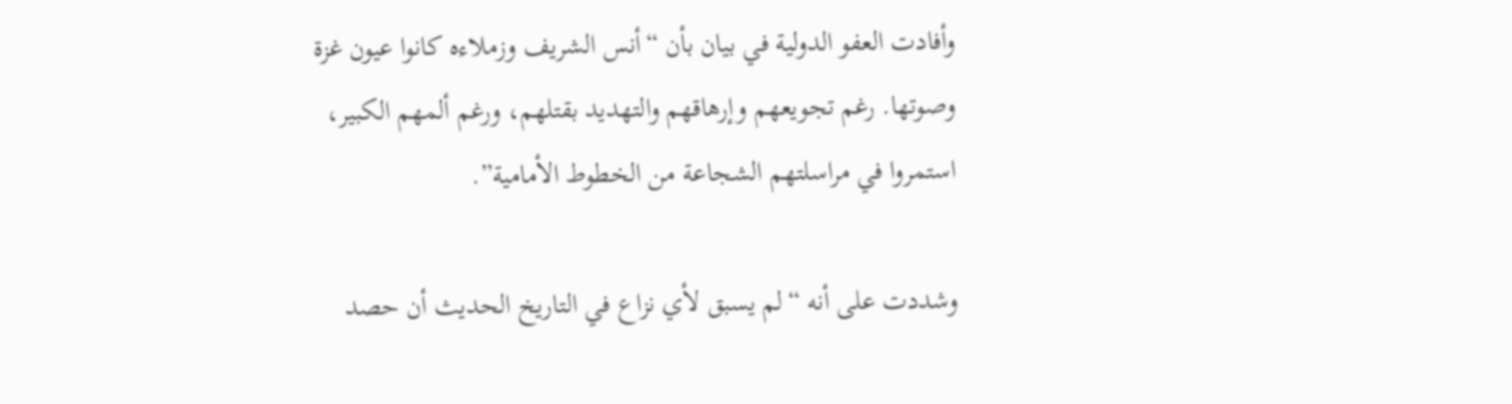وأفادت العفو الدولية في بيان بأن “أنس الشريف وزملاءه كانوا عيون غزة وصوتها. رغم تجويعهم وإرهاقهم والتهديد بقتلهم، ورغم ألمهم الكبير، استمروا في مراسلتهم الشجاعة من الخطوط الأمامية”.

وشددت على أنه “لم يسبق لأي نزاع في التاريخ الحديث أن حصد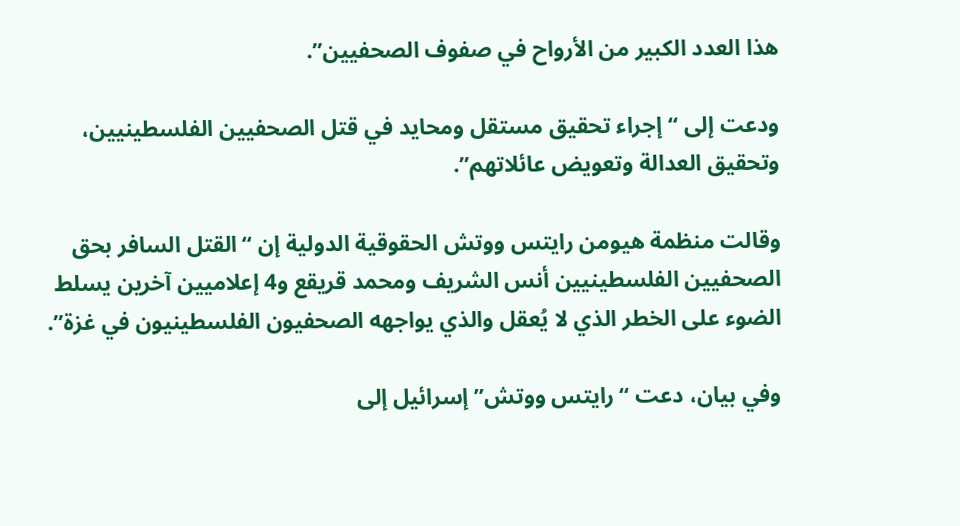هذا العدد الكبير من الأرواح في صفوف الصحفيين”.

ودعت إلى “إجراء تحقيق مستقل ومحايد في قتل الصحفيين الفلسطينيين، وتحقيق العدالة وتعويض عائلاتهم”.

وقالت منظمة هيومن رايتس ووتش الحقوقية الدولية إن “القتل السافر بحق الصحفيين الفلسطينيين أنس الشريف ومحمد قريقع و4 إعلاميين آخرين يسلط الضوء على الخطر الذي لا يُعقل والذي يواجهه الصحفيون الفلسطينيون في غزة”.

وفي بيان، دعت “رايتس ووتش” إسرائيل إلى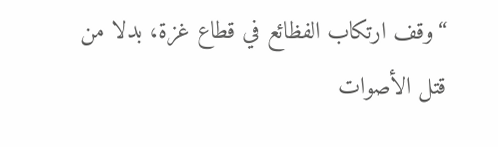“وقف ارتكاب الفظائع في قطاع غزة، بدلا من قتل الأصوات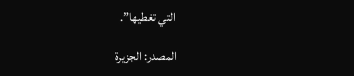التي تغطيها”.

المصدر: الجزيرة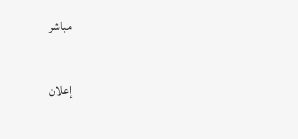مباشر

إعلان